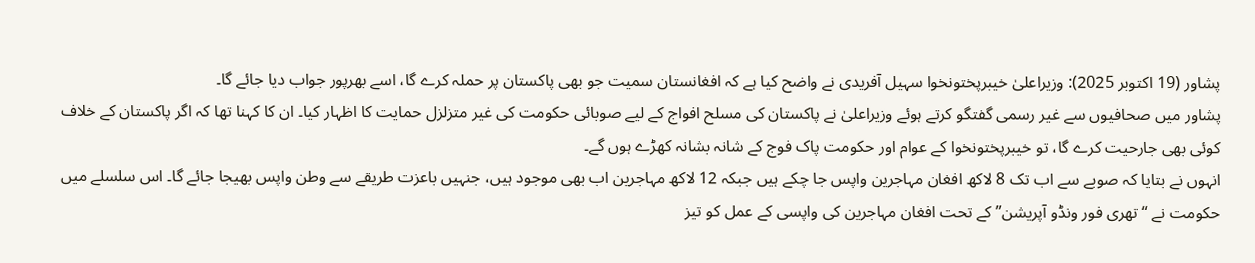پشاور (19 اکتوبر 2025): وزیراعلیٰ خیبرپختونخوا سہیل آفریدی نے واضح کیا ہے کہ افغانستان سمیت جو بھی پاکستان پر حملہ کرے گا، اسے بھرپور جواب دیا جائے گا۔
پشاور میں صحافیوں سے غیر رسمی گفتگو کرتے ہوئے وزیراعلیٰ نے پاکستان کی مسلح افواج کے لیے صوبائی حکومت کی غیر متزلزل حمایت کا اظہار کیا۔ ان کا کہنا تھا کہ اگر پاکستان کے خلاف کوئی بھی جارحیت کرے گا، تو خیبرپختونخوا کے عوام اور حکومت پاک فوج کے شانہ بشانہ کھڑے ہوں گے۔
انہوں نے بتایا کہ صوبے سے اب تک 8 لاکھ افغان مہاجرین واپس جا چکے ہیں جبکہ 12 لاکھ مہاجرین اب بھی موجود ہیں، جنہیں باعزت طریقے سے وطن واپس بھیجا جائے گا۔ اس سلسلے میں حکومت نے “تھری فور ونڈو آپریشن” کے تحت افغان مہاجرین کی واپسی کے عمل کو تیز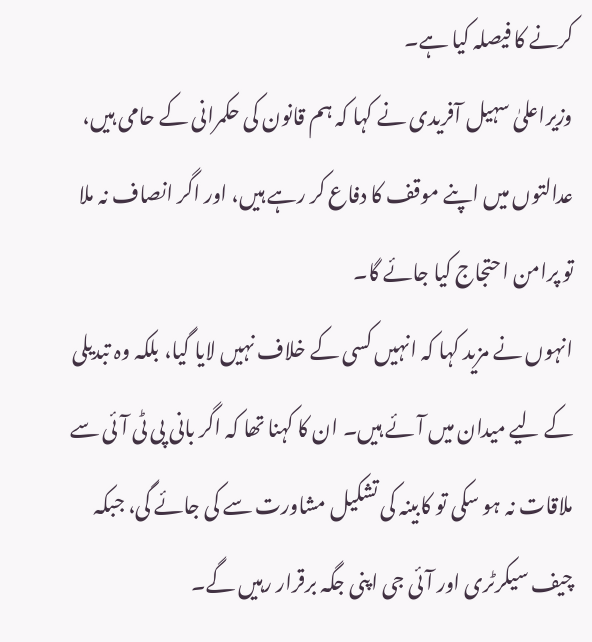کرنے کا فیصلہ کیا ہے۔
وزیراعلیٰ سہیل آفریدی نے کہا کہ ہم قانون کی حکمرانی کے حامی ہیں، عدالتوں میں اپنے موقف کا دفاع کر رہے ہیں، اور اگر انصاف نہ ملا تو پرامن احتجاج کیا جائے گا۔
انہوں نے مزید کہا کہ انہیں کسی کے خلاف نہیں لایا گیا، بلکہ وہ تبدیلی کے لیے میدان میں آئے ہیں۔ ان کا کہنا تھا کہ اگر بانی پی ٹی آئی سے ملاقات نہ ہو سکی تو کابینہ کی تشکیل مشاورت سے کی جائے گی، جبکہ چیف سیکرٹری اور آئی جی اپنی جگہ برقرار رہیں گے۔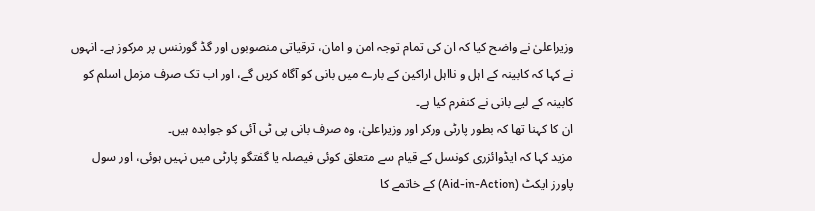وزیراعلیٰ نے واضح کیا کہ ان کی تمام توجہ امن و امان، ترقیاتی منصوبوں اور گڈ گورننس پر مرکوز ہے۔ انہوں نے کہا کہ کابینہ کے اہل و نااہل اراکین کے بارے میں بانی کو آگاہ کریں گے، اور اب تک صرف مزمل اسلم کو کابینہ کے لیے بانی نے کنفرم کیا ہے۔
ان کا کہنا تھا کہ بطور پارٹی ورکر اور وزیراعلیٰ، وہ صرف بانی پی ٹی آئی کو جوابدہ ہیں۔
مزید کہا کہ ایڈوائزری کونسل کے قیام سے متعلق کوئی فیصلہ یا گفتگو پارٹی میں نہیں ہوئی، اور سول پاورز ایکٹ (Aid-in-Action) کے خاتمے کا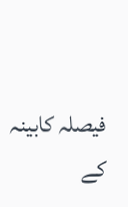فیصلہ کابینہ کے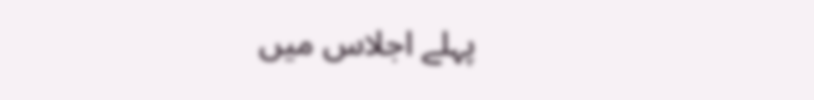پہلے اجلاس میں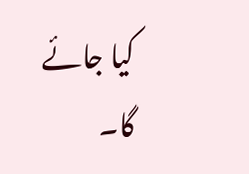کیا جائے گا۔